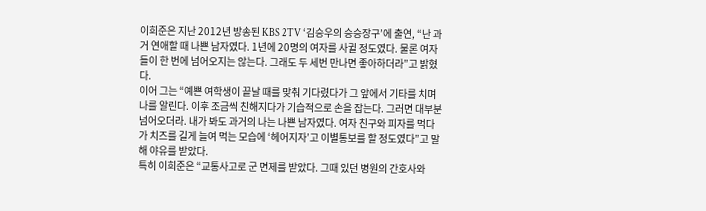이희준은 지난 2012년 방송된 KBS 2TV ‘김승우의 승승장구’에 출연, “난 과거 연애할 때 나쁜 남자였다. 1년에 20명의 여자를 사귈 정도였다. 물론 여자들이 한 번에 넘어오지는 않는다. 그래도 두 세번 만나면 좋아하더라”고 밝혔다.
이어 그는 “예쁜 여학생이 끝날 때를 맞춰 기다렸다가 그 앞에서 기타를 치며 나를 알린다. 이후 조금씩 친해지다가 기습적으로 손을 잡는다. 그러면 대부분 넘어오더라. 내가 봐도 과거의 나는 나쁜 남자였다. 여자 친구와 피자를 먹다가 치즈를 길게 늘여 먹는 모습에 ‘헤어지자’고 이별통보를 할 정도였다”고 말해 야유를 받았다.
특히 이희준은 “교통사고로 군 면제를 받았다. 그때 있던 병원의 간호사와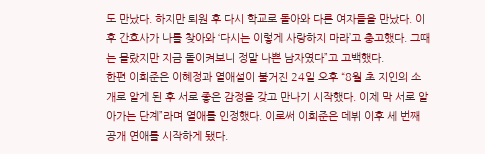도 만났다. 하지만 퇴원 후 다시 학교로 돌아와 다른 여자들을 만났다. 이후 간호사가 나를 찾아와 ‘다시는 이렇게 사랑하지 마라’고 충고했다. 그때는 몰랐지만 지금 돌이켜보니 정말 나쁜 남자였다”고 고백했다.
한편 이희준은 이혜정과 열애설이 불거진 24일 오후 “8월 초 지인의 소개로 알게 된 후 서로 좋은 감정을 갖고 만나기 시작했다. 이제 막 서로 알아가는 단계”라며 열애를 인정했다. 이로써 이희준은 데뷔 이후 세 번째 공개 연애를 시작하게 됐다.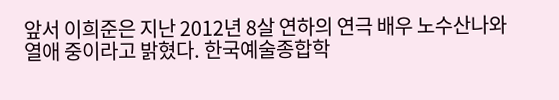앞서 이희준은 지난 2012년 8살 연하의 연극 배우 노수산나와 열애 중이라고 밝혔다. 한국예술종합학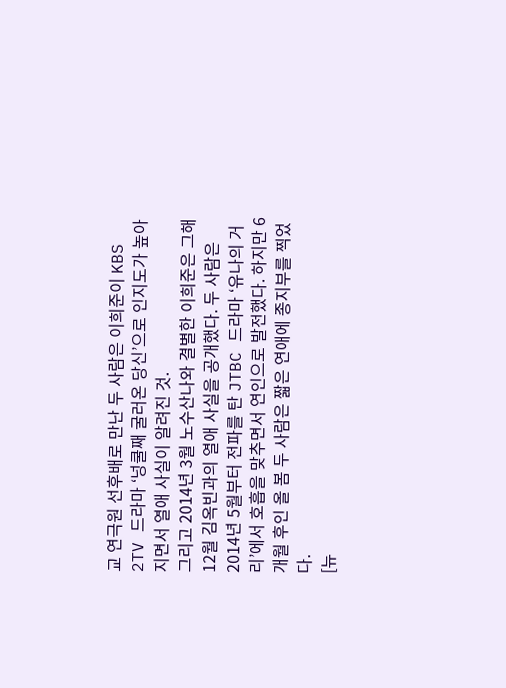교 연극원 선후배로 만난 두 사람은 이희준이 KBS 2TV 드라마 ‘넝쿨째 굴러온 당신’으로 인지도가 높아지면서 열애 사실이 알려진 것.
그리고 2014년 3월 노수산나와 결별한 이희준은 그해 12월 김옥빈과의 열애 사실을 공개했다. 두 사람은 2014년 5월부터 전파를 탄 JTBC 드라마 ‘유나의 거리’에서 호흡을 맞추면서 연인으로 발전했다. 하지만 6개월 후인 올 봄 두 사람은 짧은 연애에 종지부를 찍었다.
[뉴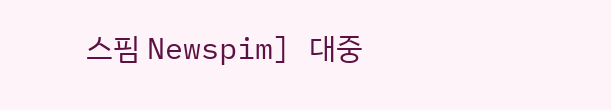스핌 Newspim] 대중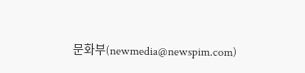문화부(newmedia@newspim.com)